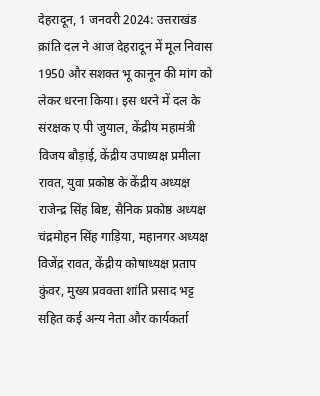देहरादून, 1 जनवरी 2024: उत्तराखंड क्रांति दल ने आज देहरादून में मूल निवास 1950 और सशक्त भू कानून की मांग को लेकर धरना किया। इस धरने में दल के संरक्षक ए पी जुयाल, केंद्रीय महामंत्री विजय बौड़ाई, केंद्रीय उपाध्यक्ष प्रमीला रावत, युवा प्रकोष्ठ के केंद्रीय अध्यक्ष राजेन्द्र सिंह बिष्ट, सैनिक प्रकोष्ठ अध्यक्ष चंद्रमोहन सिंह गाड़िया, महानगर अध्यक्ष विजेंद्र रावत, केंद्रीय कोषाध्यक्ष प्रताप कुंवर, मुख्य प्रवक्ता शांति प्रसाद भट्ट सहित कई अन्य नेता और कार्यकर्ता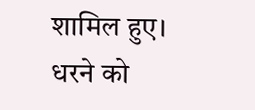शामिल हुए।
धरने को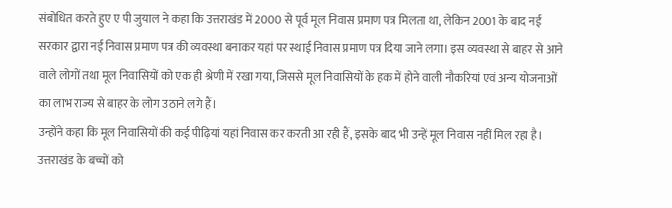संबोधित करते हुए ए पी जुयाल ने कहा कि उत्तराखंड में 2000 से पूर्व मूल निवास प्रमाण पत्र मिलता था, लेकिन 2001 के बाद नई सरकार द्वारा नई निवास प्रमाण पत्र की व्यवस्था बनाकर यहां पर स्थाई निवास प्रमाण पत्र दिया जाने लगा। इस व्यवस्था से बाहर से आने वाले लोगों तथा मूल निवासियों को एक ही श्रेणी में रखा गया, जिससे मूल निवासियों के हक में होने वाली नौकरियां एवं अन्य योजनाओं का लाभ राज्य से बाहर के लोग उठाने लगे हैं।
उन्होंने कहा कि मूल निवासियों की कई पीढ़ियां यहां निवास कर करती आ रही हैं, इसके बाद भी उन्हें मूल निवास नहीं मिल रहा है। उत्तराखंड के बच्चों को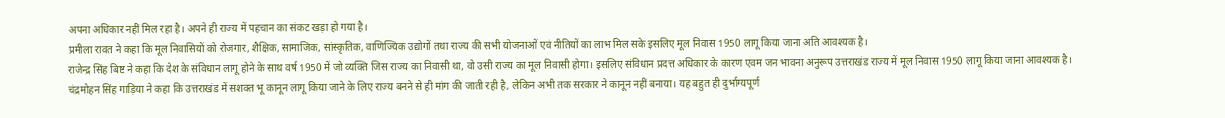अपना अधिकार नहीं मिल रहा है। अपने ही राज्य में पहचान का संकट खड़ा हो गया है।
प्रमीला रावत ने कहा कि मूल निवासियों को रोजगार, शैक्षिक, सामाजिक, सांस्कृतिक, वाणिज्यिक उद्योगों तथा राज्य की सभी योजनाओं एवं नीतियों का लाभ मिल सके इसलिए मूल निवास 1950 लागू किया जाना अति आवश्यक है।
राजेन्द्र सिंह बिष्ट ने कहा कि देश के संविधान लागू होने के साथ वर्ष 1950 में जो व्यक्ति जिस राज्य का निवासी था, वो उसी राज्य का मूल निवासी होगा। इसलिए संविधान प्रदत्त अधिकार के कारण एवम जन भावना अनुरूप उत्तराखंड राज्य में मूल निवास 1950 लागू किया जाना आवश्यक है।
चंद्रमोहन सिंह गाड़िया ने कहा कि उत्तराखंड में सशक्त भू कानून लागू किया जाने के लिए राज्य बनने से ही मांग की जाती रही है, लेकिन अभी तक सरकार ने कानून नहीं बनाया। यह बहुत ही दुर्भाग्यपूर्ण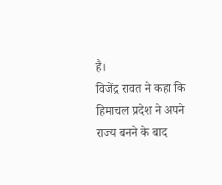है।
विजेंद्र रावत ने कहा कि हिमाचल प्रदेश ने अपने राज्य बनने के बाद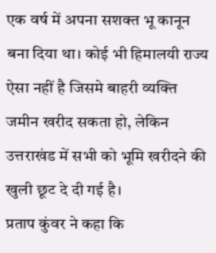एक वर्ष में अपना सशक्त भू कानून बना दिया था। कोई भी हिमालयी राज्य ऐसा नहीं है जिसमे बाहरी व्यक्ति जमीन खरीद सकता हो, लेकिन उत्तराखंड में सभी को भूमि खरीदने की खुली छूट दे दी गई है।
प्रताप कुंवर ने कहा कि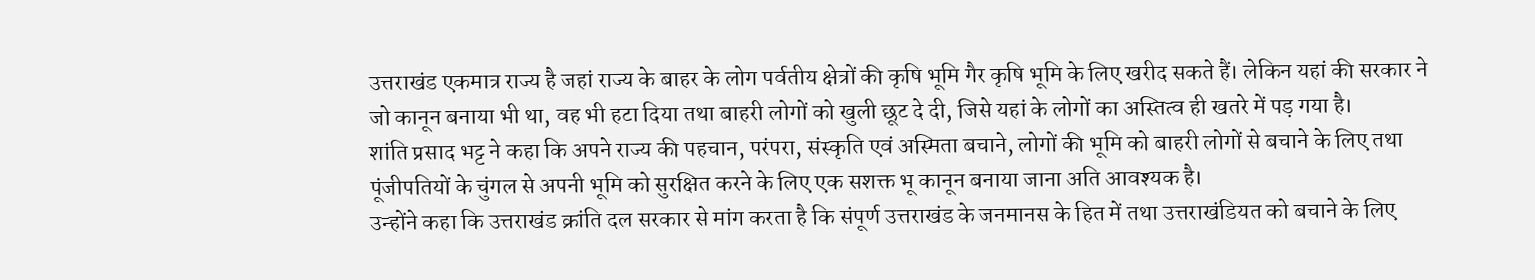उत्तराखंड एकमात्र राज्य है जहां राज्य के बाहर के लोग पर्वतीय क्षेत्रों की कृषि भूमि गैर कृषि भूमि के लिए खरीद सकते हैं। लेकिन यहां की सरकार ने जो कानून बनाया भी था, वह भी हटा दिया तथा बाहरी लोगों को खुली छूट दे दी, जिसे यहां के लोगों का अस्तित्व ही खतरे में पड़ गया है।
शांति प्रसाद भट्ट ने कहा कि अपने राज्य की पहचान, परंपरा, संस्कृति एवं अस्मिता बचाने, लोगों की भूमि को बाहरी लोगों से बचाने के लिए तथा पूंजीपतियों के चुंगल से अपनी भूमि को सुरक्षित करने के लिए एक सशक्त भू कानून बनाया जाना अति आवश्यक है।
उन्होंने कहा कि उत्तराखंड क्रांति दल सरकार से मांग करता है कि संपूर्ण उत्तराखंड के जनमानस के हित में तथा उत्तराखंडियत को बचाने के लिए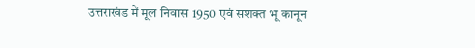उत्तराखंड में मूल निवास 1950 एवं सशक्त भू कानून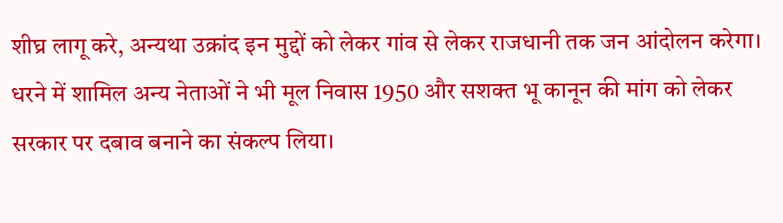शीघ्र लागू करे, अन्यथा उक्रांद इन मुद्दों को लेकर गांव से लेकर राजधानी तक जन आंदोलन करेगा।
धरने में शामिल अन्य नेताओं ने भी मूल निवास 1950 और सशक्त भू कानून की मांग को लेकर सरकार पर दबाव बनाने का संकल्प लिया।